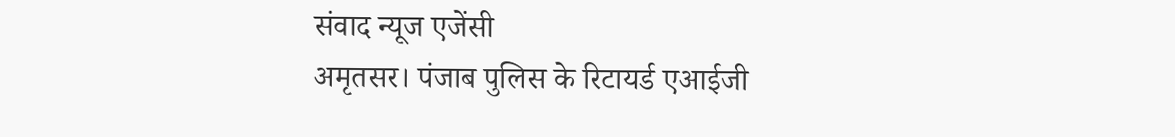संवाद न्यूज एजेंसी
अमृतसर। पंजाब पुलिस के रिटायर्ड एआईजी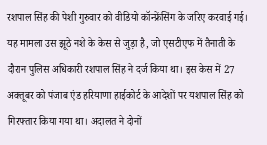रशपाल सिंह की पेशी गुरुवार को वीडियो कॉन्फ्रेंसिंग के जरिए करवाई गई। यह मामला उस झूठे नशे के केस से जुड़ा है, जो एसटीएफ में तैनाती के दौरान पुलिस अधिकारी रशपाल सिंह ने दर्ज किया था। इस केस में 27 अक्तूबर को पंजाब एंड हरियाणा हाईकोर्ट के आदेशों पर यशपाल सिंह को गिरफ्तार किया गया था। अदालत ने दोनों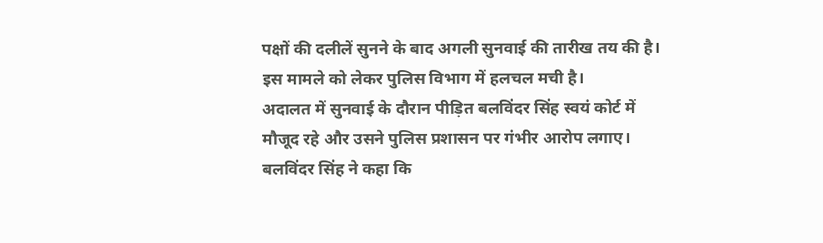पक्षों की दलीलें सुनने के बाद अगली सुनवाई की तारीख तय की है। इस मामले को लेकर पुलिस विभाग में हलचल मची है।
अदालत में सुनवाई के दौरान पीड़ित बलविंदर सिंह स्वयं कोर्ट में मौजूद रहे और उसने पुलिस प्रशासन पर गंभीर आरोप लगाए। बलविंदर सिंह ने कहा कि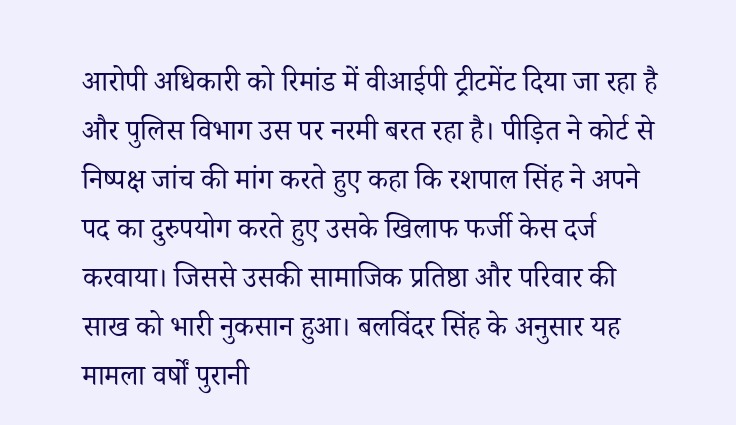आरोपी अधिकारी को रिमांड में वीआईपी ट्रीटमेंट दिया जा रहा है और पुलिस विभाग उस पर नरमी बरत रहा है। पीड़ित ने कोर्ट से निष्पक्ष जांच की मांग करते हुए कहा कि रशपाल सिंह ने अपने पद का दुरुपयोग करते हुए उसके खिलाफ फर्जी केस दर्ज करवाया। जिससे उसकी सामाजिक प्रतिष्ठा और परिवार की साख को भारी नुकसान हुआ। बलविंदर सिंह के अनुसार यह मामला वर्षों पुरानी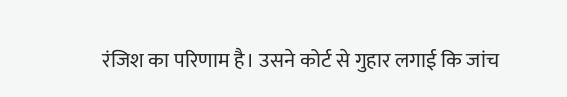रंजिश का परिणाम है। उसने कोर्ट से गुहार लगाई कि जांच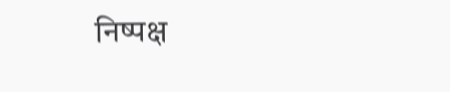निष्पक्ष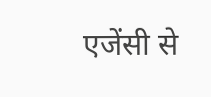एजेंसी से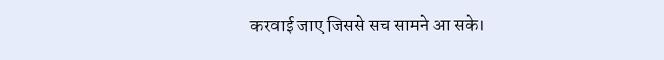करवाई जाए जिससे सच सामने आ सके।